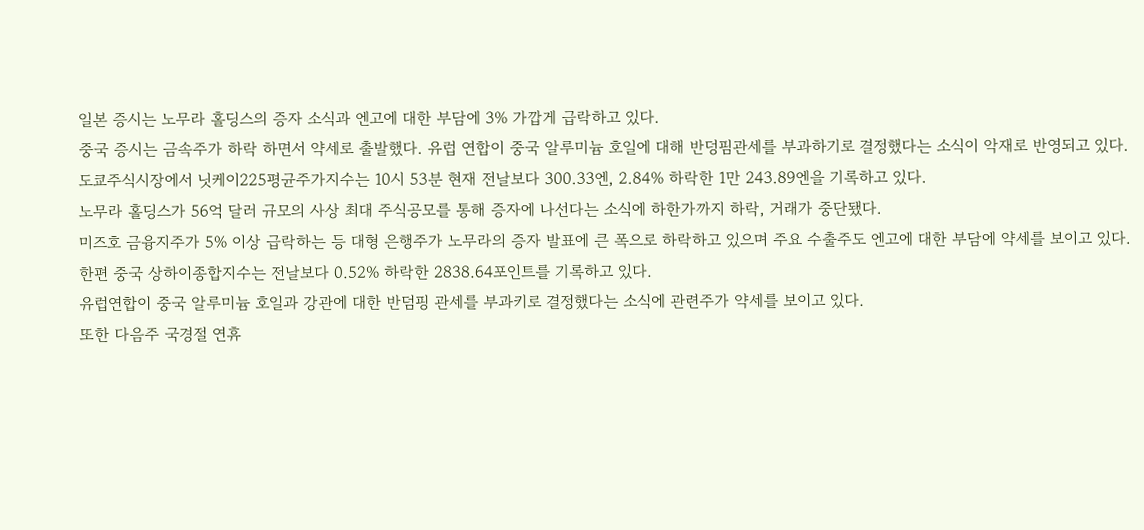일본 증시는 노무라 홀딩스의 증자 소식과 엔고에 대한 부담에 3% 가깝게 급락하고 있다.
중국 증시는 금속주가 하락 하면서 약세로 출발했다. 유럽 연합이 중국 알루미늄 호일에 대해 반덩핌관세를 부과하기로 결정했다는 소식이 악재로 반영되고 있다.
도쿄주식시장에서 닛케이225평균주가지수는 10시 53분 현재 전날보다 300.33엔, 2.84% 하락한 1만 243.89엔을 기록하고 있다.
노무라 홀딩스가 56억 달러 규모의 사상 최대 주식공모를 통해 증자에 나선다는 소식에 하한가까지 하락, 거래가 중단됐다.
미즈호 금융지주가 5% 이상 급락하는 등 대형 은행주가 노무라의 증자 발표에 큰 폭으로 하락하고 있으며 주요 수출주도 엔고에 대한 부담에 약세를 보이고 있다.
한편 중국 상하이종합지수는 전날보다 0.52% 하락한 2838.64포인트를 기록하고 있다.
유럽연합이 중국 알루미늄 호일과 강관에 대한 반덤핑 관세를 부과키로 결정했다는 소식에 관련주가 약세를 보이고 있다.
또한 다음주 국경절 연휴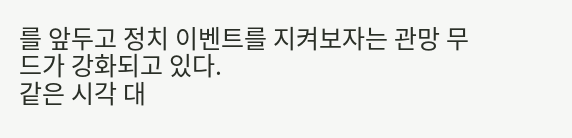를 앞두고 정치 이벤트를 지켜보자는 관망 무드가 강화되고 있다.
같은 시각 대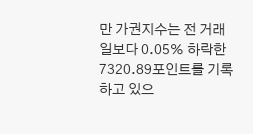만 가권지수는 전 거래일보다 0.05% 하락한 7320.89포인트를 기록하고 있으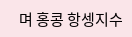며 홍콩 항셍지수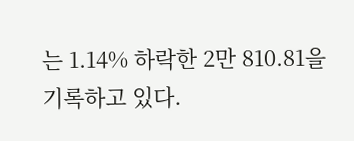는 1.14% 하락한 2만 810.81을 기록하고 있다.